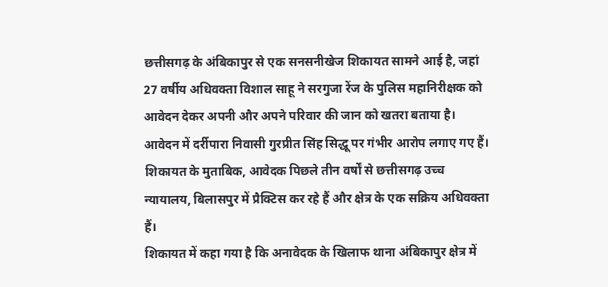छत्तीसगढ़ के अंबिकापुर से एक सनसनीखेज शिकायत सामने आई है, जहां 27 वर्षीय अधिवक्ता विशाल साहू ने सरगुजा रेंज के पुलिस महानिरीक्षक को आवेदन देकर अपनी और अपने परिवार की जान को खतरा बताया है।
आवेदन में दर्रीपारा निवासी गुरप्रीत सिंह सिद्धू पर गंभीर आरोप लगाए गए हैं। शिकायत के मुताबिक, आवेदक पिछले तीन वर्षों से छत्तीसगढ़ उच्च न्यायालय, बिलासपुर में प्रैक्टिस कर रहे हैं और क्षेत्र के एक सक्रिय अधिवक्ता हैं।
शिकायत में कहा गया है कि अनावेदक के खिलाफ थाना अंबिकापुर क्षेत्र में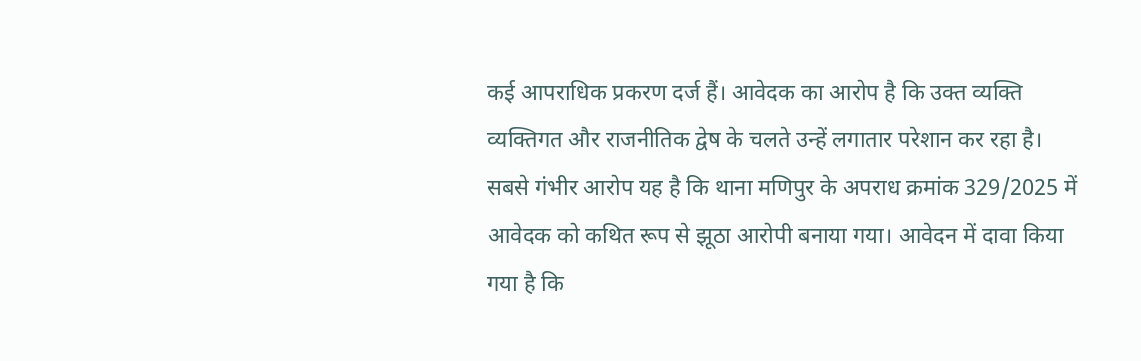कई आपराधिक प्रकरण दर्ज हैं। आवेदक का आरोप है कि उक्त व्यक्ति व्यक्तिगत और राजनीतिक द्वेष के चलते उन्हें लगातार परेशान कर रहा है।
सबसे गंभीर आरोप यह है कि थाना मणिपुर के अपराध क्रमांक 329/2025 में आवेदक को कथित रूप से झूठा आरोपी बनाया गया। आवेदन में दावा किया गया है कि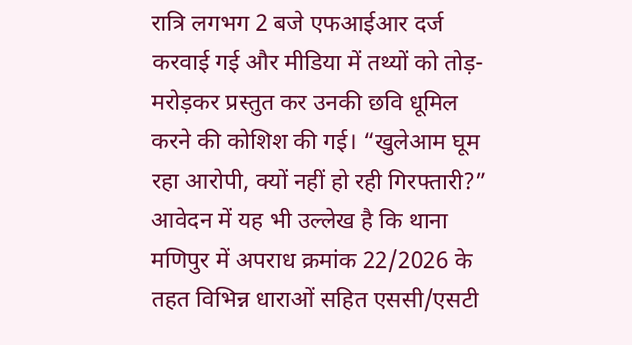रात्रि लगभग 2 बजे एफआईआर दर्ज करवाई गई और मीडिया में तथ्यों को तोड़-मरोड़कर प्रस्तुत कर उनकी छवि धूमिल करने की कोशिश की गई। “खुलेआम घूम रहा आरोपी, क्यों नहीं हो रही गिरफ्तारी?”
आवेदन में यह भी उल्लेख है कि थाना मणिपुर में अपराध क्रमांक 22/2026 के तहत विभिन्न धाराओं सहित एससी/एसटी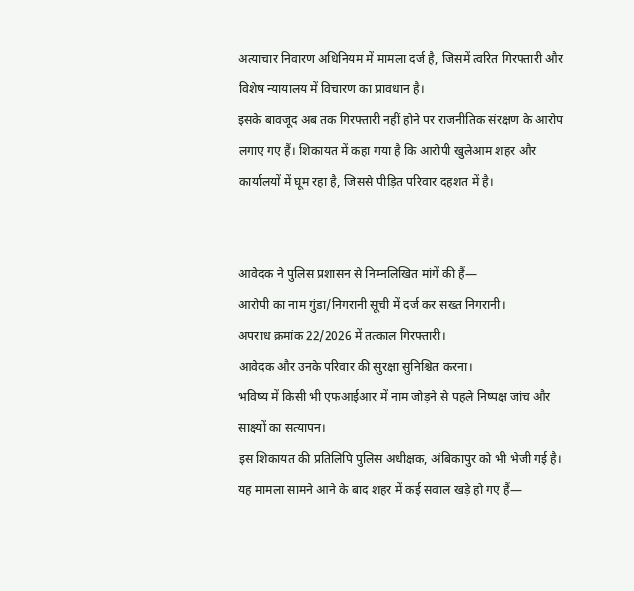अत्याचार निवारण अधिनियम में मामला दर्ज है, जिसमें त्वरित गिरफ्तारी और विशेष न्यायालय में विचारण का प्रावधान है।
इसके बावजूद अब तक गिरफ्तारी नहीं होने पर राजनीतिक संरक्षण के आरोप लगाए गए हैं। शिकायत में कहा गया है कि आरोपी खुलेआम शहर और कार्यालयों में घूम रहा है, जिससे पीड़ित परिवार दहशत में है।


आवेदक ने पुलिस प्रशासन से निम्नलिखित मांगें की हैं—
आरोपी का नाम गुंडा/निगरानी सूची में दर्ज कर सख्त निगरानी।
अपराध क्रमांक 22/2026 में तत्काल गिरफ्तारी।
आवेदक और उनके परिवार की सुरक्षा सुनिश्चित करना।
भविष्य में किसी भी एफआईआर में नाम जोड़ने से पहले निष्पक्ष जांच और साक्ष्यों का सत्यापन।
इस शिकायत की प्रतिलिपि पुलिस अधीक्षक, अंबिकापुर को भी भेजी गई है।
यह मामला सामने आने के बाद शहर में कई सवाल खड़े हो गए हैं—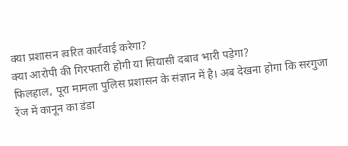क्या प्रशासन त्वरित कार्रवाई करेगा?
क्या आरोपी की गिरफ्तारी होगी या सियासी दबाव भारी पड़ेगा?
फिलहाल, पूरा मामला पुलिस प्रशासन के संज्ञान में है। अब देखना होगा कि सरगुजा रेंज में कानून का डंडा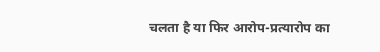चलता है या फिर आरोप-प्रत्यारोप का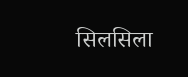सिलसिला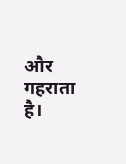और गहराता है।